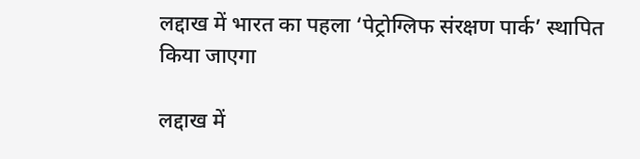लद्दाख में भारत का पहला ‘पेट्रोग्लिफ संरक्षण पार्क’ स्थापित किया जाएगा

लद्दाख में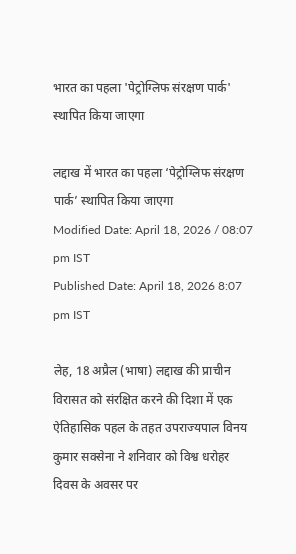भारत का पहला 'पेट्रोग्लिफ संरक्षण पार्क' स्थापित किया जाएगा

लद्दाख में भारत का पहला ‘पेट्रोग्लिफ संरक्षण पार्क’ स्थापित किया जाएगा
Modified Date: April 18, 2026 / 08:07 pm IST
Published Date: April 18, 2026 8:07 pm IST

लेह, 18 अप्रैल (भाषा) लद्दाख की प्राचीन विरासत को संरक्षित करने की दिशा में एक ऐतिहासिक पहल के तहत उपराज्यपाल विनय कुमार सक्सेना ने शनिवार को विश्व धरोहर दिवस के अवसर पर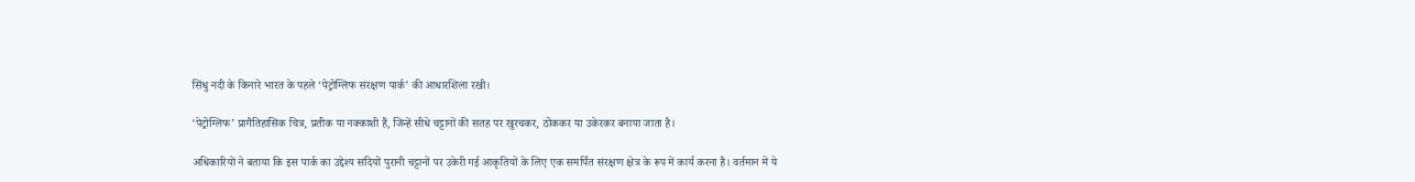सिंधु नदी के किनारे भारत के पहले ‘पेट्रोग्लिफ संरक्षण पार्क’ की आधारशिला रखी।

‘पेट्रोग्लिफ’ प्रागैतिहासिक चित्र, प्रतीक या नक्काशी हैं, जिन्हें सीधे चट्टानों की सतह पर खुरचकर, ठोककर या उकेरकर बनाया जाता है।

अधिकारियों ने बताया कि इस पार्क का उद्देश्य सदियों पुरानी चट्टानों पर उकेरी गई आकृतियों के लिए एक समर्पित संरक्षण क्षेत्र के रूप में कार्य करना है। वर्तमान में ये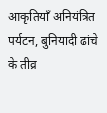आकृतियाँ अनियंत्रित पर्यटन, बुनियादी ढांचे के तीव्र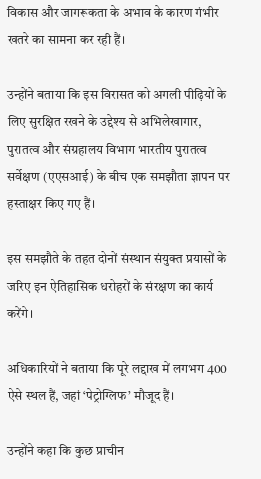विकास और जागरूकता के अभाव के कारण गंभीर खतरे का सामना कर रही हैं।

उन्होंने बताया कि इस विरासत को अगली पीढ़ियों के लिए सुरक्षित रखने के उद्देश्य से अभिलेखागार, पुरातत्व और संग्रहालय विभाग भारतीय पुरातत्व सर्वेक्षण (एएसआई) के बीच एक समझौता ज्ञापन पर हस्ताक्षर किए गए हैं।

इस समझौते के तहत दोनों संस्थान संयुक्त प्रयासों के जरिए इन ऐतिहासिक धरोहरों के संरक्षण का कार्य करेंगे।

अधिकारियों ने बताया कि पूरे लद्दाख में लगभग 400 ऐसे स्थल हैं, जहां ‘पेट्रोग्लिफ’ मौजूद हैं।

उन्होंने कहा कि कुछ प्राचीन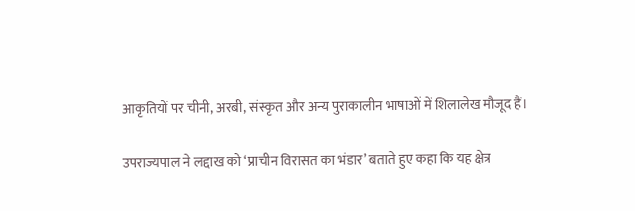आकृतियों पर चीनी, अरबी, संस्कृत और अन्य पुराकालीन भाषाओं में शिलालेख मौजूद हैं।

उपराज्यपाल ने लद्दाख को ‘प्राचीन विरासत का भंडार’ बताते हुए कहा कि यह क्षेत्र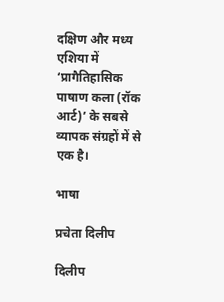दक्षिण और मध्य एशिया में ‘प्रागैतिहासिक पाषाण कला (रॉक आर्ट)’ के सबसे व्यापक संग्रहों में से एक है।

भाषा

प्रचेता दिलीप

दिलीप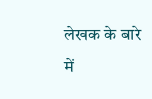लेखक के बारे में